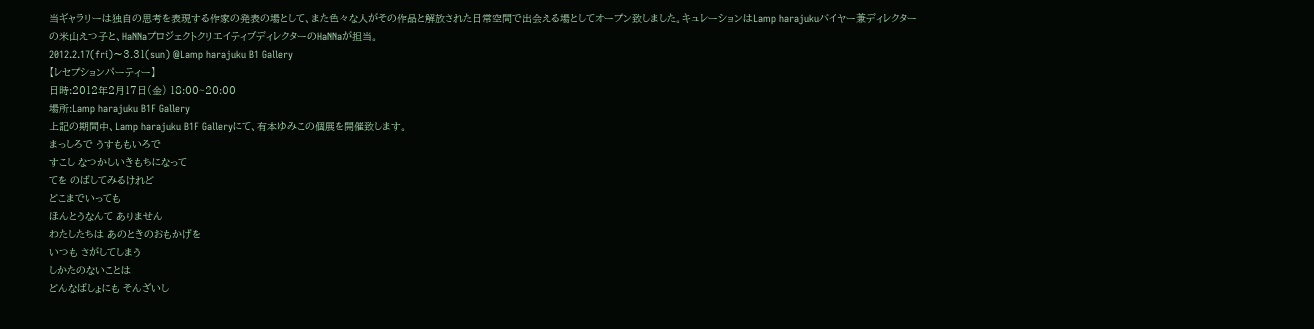当ギャラリーは独自の思考を表現する作家の発表の場として、また色々な人がその作品と解放された日常空間で出会える場としてオープン致しました。キュレーションはLamp harajukuバイヤー兼ディレクターの米山えつ子と、HaNNaプロジェクトクリエイティブディレクターのHaNNaが担当。
2012.2.17(fri)〜3.31(sun) @Lamp harajuku B1 Gallery
【レセプションパーティー】
日時:2012年2月17日(金) 18:00~20:00
場所:Lamp harajuku B1F Gallery
上記の期間中、Lamp harajuku B1F Galleryにて、有本ゆみこの個展を開催致します。
まっしろで うすももいろで
すこし なつかしいきもちになって
てを のばしてみるけれど
どこまでいっても
ほんとうなんて ありません
わたしたちは あのときのおもかげを
いつも さがしてしまう
しかたのないことは
どんなばしょにも そんざいし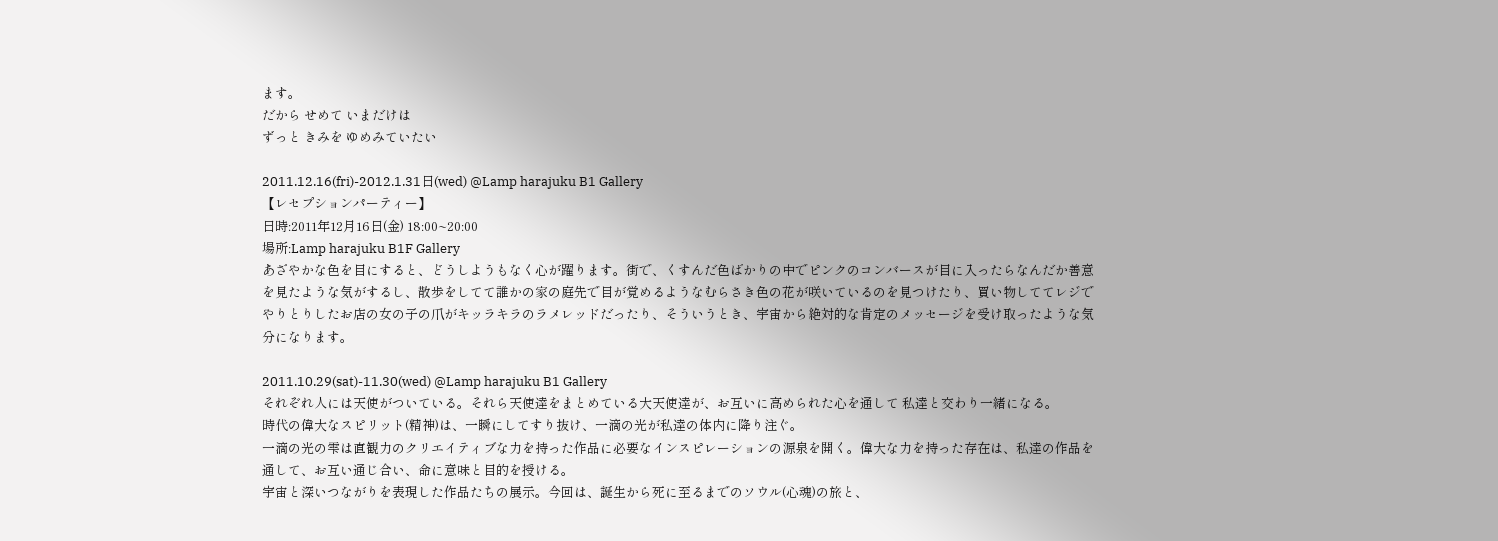ます。
だから せめて いまだけは
ずっと きみを ゆめみていたい

2011.12.16(fri)-2012.1.31日(wed) @Lamp harajuku B1 Gallery
【レセプションパーティー】
日時:2011年12月16日(金) 18:00~20:00
場所:Lamp harajuku B1F Gallery
あざやかな色を目にすると、どうしようもなく心が躍ります。街で、くすんだ色ばかりの中でピンクのコンバースが目に入ったらなんだか善意を見たような気がするし、散歩をしてて誰かの家の庭先で目が覚めるようなむらさき色の花が咲いているのを見つけたり、買い物しててレジでやりとりしたお店の女の子の爪がキッラキラのラメレッドだったり、そういうとき、宇宙から絶対的な肯定のメッセージを受け取ったような気分になります。

2011.10.29(sat)-11.30(wed) @Lamp harajuku B1 Gallery
それぞれ人には天使がついている。それら天使達をまとめている大天使達が、お互いに高められた心を通して 私達と交わり一緒になる。
時代の偉大なスピリット(精神)は、一瞬にしてすり抜け、一滴の光が私達の体内に降り注ぐ。
一滴の光の雫は直観力のクリエイティブな力を持った作品に必要なインスピレーションの源泉を開く。偉大な力を持った存在は、私達の作品を通して、お互い通じ合い、命に意味と目的を授ける。
宇宙と深いつながりを表現した作品たちの展示。今回は、誕生から死に至るまでのソウル(心魂)の旅と、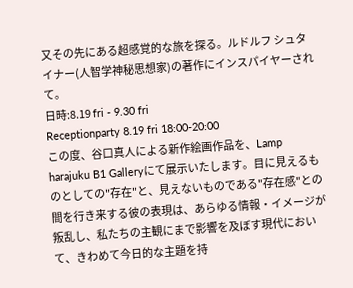又その先にある超感覚的な旅を探る。ルドルフ シュタイナー(人智学神秘思想家)の著作にインスパイヤーされて。
日時:8.19 fri - 9.30 fri
Receptionparty 8.19 fri 18:00-20:00
この度、谷口真人による新作絵画作品を、Lamp harajuku B1 Galleryにて展示いたします。目に見えるものとしての"存在"と、見えないものである"存在感"との間を行き来する彼の表現は、あらゆる情報・イメージが叛乱し、私たちの主観にまで影響を及ぼす現代において、きわめて今日的な主題を持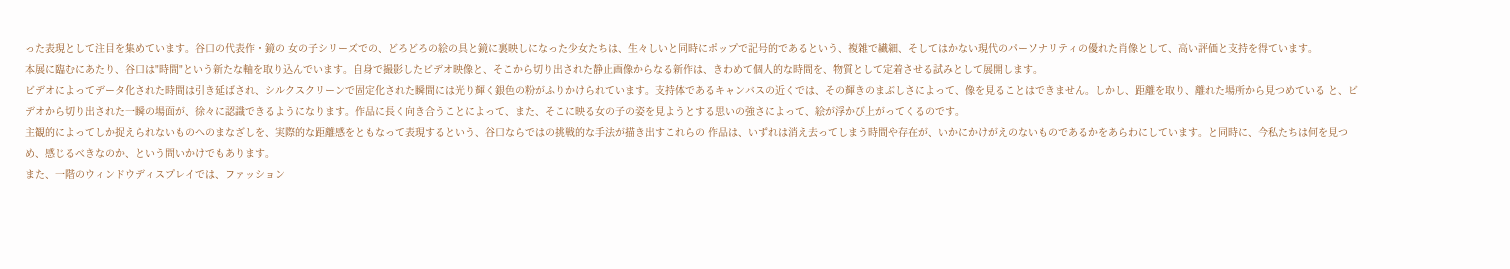った表現として注目を集めています。谷口の代表作・鏡の 女の子シリーズでの、どろどろの絵の具と鏡に裏映しになった少女たちは、生々しいと同時にポップで記号的であるという、複雑で繊細、そしてはかない現代のパーソナリティの優れた肖像として、高い評価と支持を得ています。
本展に臨むにあたり、谷口は"時間"という新たな軸を取り込んでいます。自身で撮影したビデオ映像と、そこから切り出された静止画像からなる新作は、きわめて個人的な時間を、物質として定着させる試みとして展開します。
ビデオによってデータ化された時間は引き延ばされ、シルクスクリーンで固定化された瞬間には光り輝く銀色の粉がふりかけられています。支持体であるキャンバスの近くでは、その輝きのまぶしさによって、像を見ることはできません。しかし、距離を取り、離れた場所から見つめている と、ビデオから切り出された一瞬の場面が、徐々に認識できるようになります。作品に長く向き合うことによって、また、そこに映る女の子の姿を見ようとする思いの強さによって、絵が浮かび上がってくるのです。
主観的によってしか捉えられないものへのまなざしを、実際的な距離感をともなって表現するという、谷口ならではの挑戦的な手法が描き出すこれらの 作品は、いずれは消え去ってしまう時間や存在が、いかにかけがえのないものであるかをあらわにしています。と同時に、今私たちは何を見つめ、感じるべきなのか、という問いかけでもあります。
また、一階のウィンドウディスプレイでは、ファッション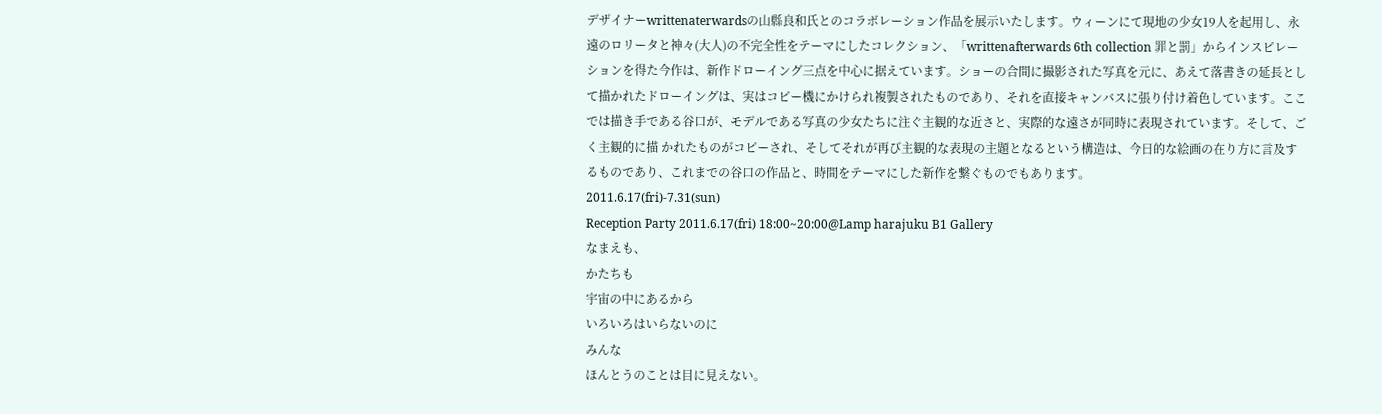デザイナーwrittenaterwardsの山縣良和氏とのコラボレーション作品を展示いたします。ウィーンにて現地の少女19人を起用し、永遠のロリータと神々(大人)の不完全性をテーマにしたコレクション、「writtenafterwards 6th collection 罪と罰」からインスピレーションを得た今作は、新作ドローイング三点を中心に据えています。ショーの合間に撮影された写真を元に、あえて落書きの延長として描かれたドローイングは、実はコピー機にかけられ複製されたものであり、それを直接キャンバスに張り付け着色しています。ここでは描き手である谷口が、モデルである写真の少女たちに注ぐ主観的な近さと、実際的な遠さが同時に表現されています。そして、ごく主観的に描 かれたものがコピーされ、そしてそれが再び主観的な表現の主題となるという構造は、今日的な絵画の在り方に言及するものであり、これまでの谷口の作品と、時間をテーマにした新作を繋ぐものでもあります。
2011.6.17(fri)-7.31(sun)
Reception Party 2011.6.17(fri) 18:00~20:00@Lamp harajuku B1 Gallery
なまえも、
かたちも
宇宙の中にあるから
いろいろはいらないのに
みんな
ほんとうのことは目に見えない。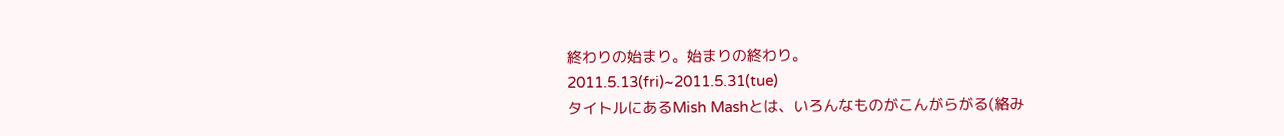終わりの始まり。始まりの終わり。
2011.5.13(fri)~2011.5.31(tue)
タイトルにあるMish Mashとは、いろんなものがこんがらがる(絡み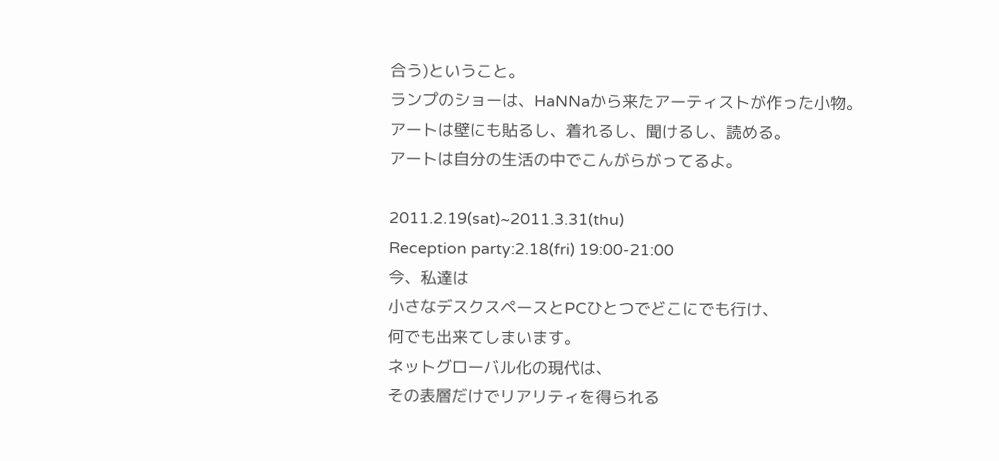合う)ということ。
ランプのショーは、HaNNaから来たアーティストが作った小物。
アートは壁にも貼るし、着れるし、聞けるし、読める。
アートは自分の生活の中でこんがらがってるよ。

2011.2.19(sat)~2011.3.31(thu)
Reception party:2.18(fri) 19:00-21:00
今、私達は
小さなデスクスペースとPCひとつでどこにでも行け、
何でも出来てしまいます。
ネットグローバル化の現代は、
その表層だけでリアリティを得られる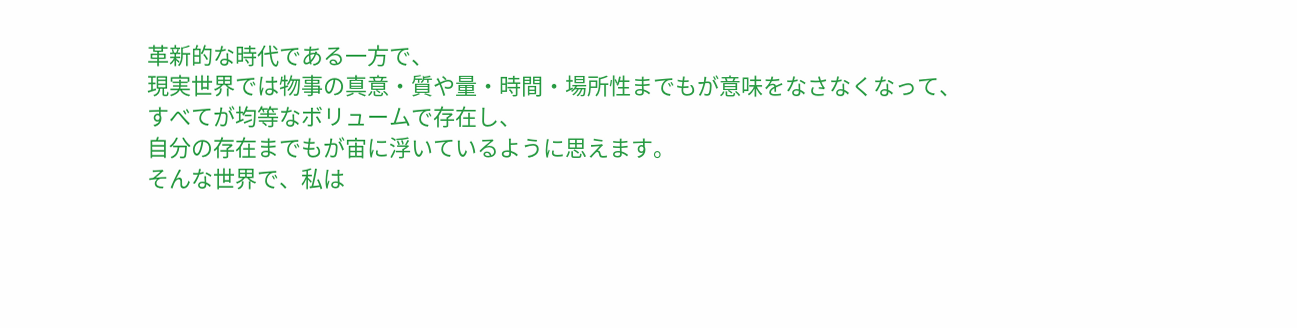革新的な時代である一方で、
現実世界では物事の真意・質や量・時間・場所性までもが意味をなさなくなって、
すべてが均等なボリュームで存在し、
自分の存在までもが宙に浮いているように思えます。
そんな世界で、私は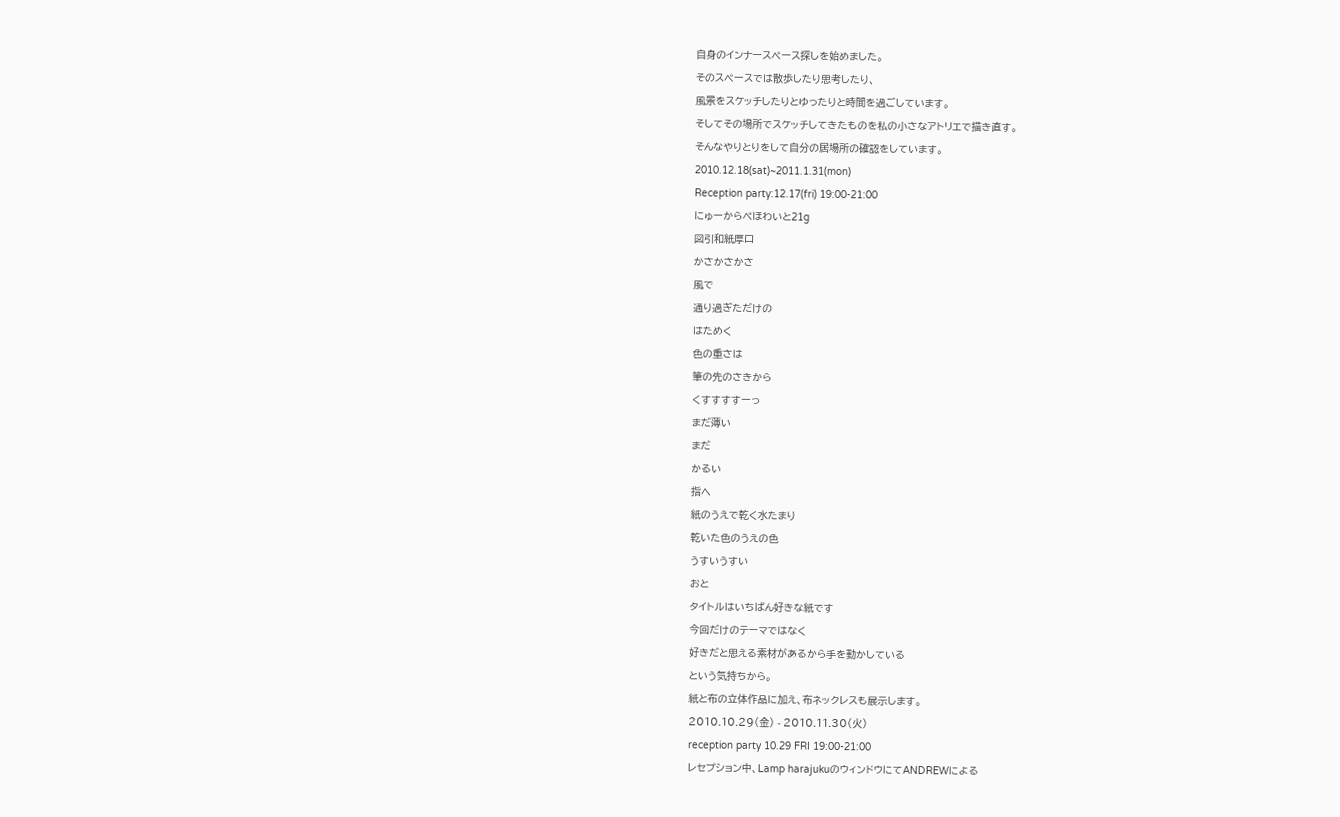自身のインナースペース探しを始めました。
そのスペースでは散歩したり思考したり、
風景をスケッチしたりとゆったりと時間を過ごしています。
そしてその場所でスケッチしてきたものを私の小さなアトリエで描き直す。
そんなやりとりをして自分の居場所の確認をしています。
2010.12.18(sat)~2011.1.31(mon)
Reception party:12.17(fri) 19:00-21:00
にゅーからぺほわいと21g
図引和紙厚口
かさかさかさ
風で
通り過ぎただけの
はためく
色の重さは
筆の先のさきから
くすすすすーっ
まだ薄い
まだ
かるい
指へ
紙のうえで乾く水たまり
乾いた色のうえの色
うすいうすい
おと
タイトルはいちばん好きな紙です
今回だけのテーマではなく
好きだと思える素材があるから手を動かしている
という気持ちから。
紙と布の立体作品に加え、布ネックレスも展示します。
2010.10.29(金) - 2010.11.30(火)
reception party 10.29 FRI 19:00-21:00
レセプション中、Lamp harajukuのウィンドウにてANDREWによる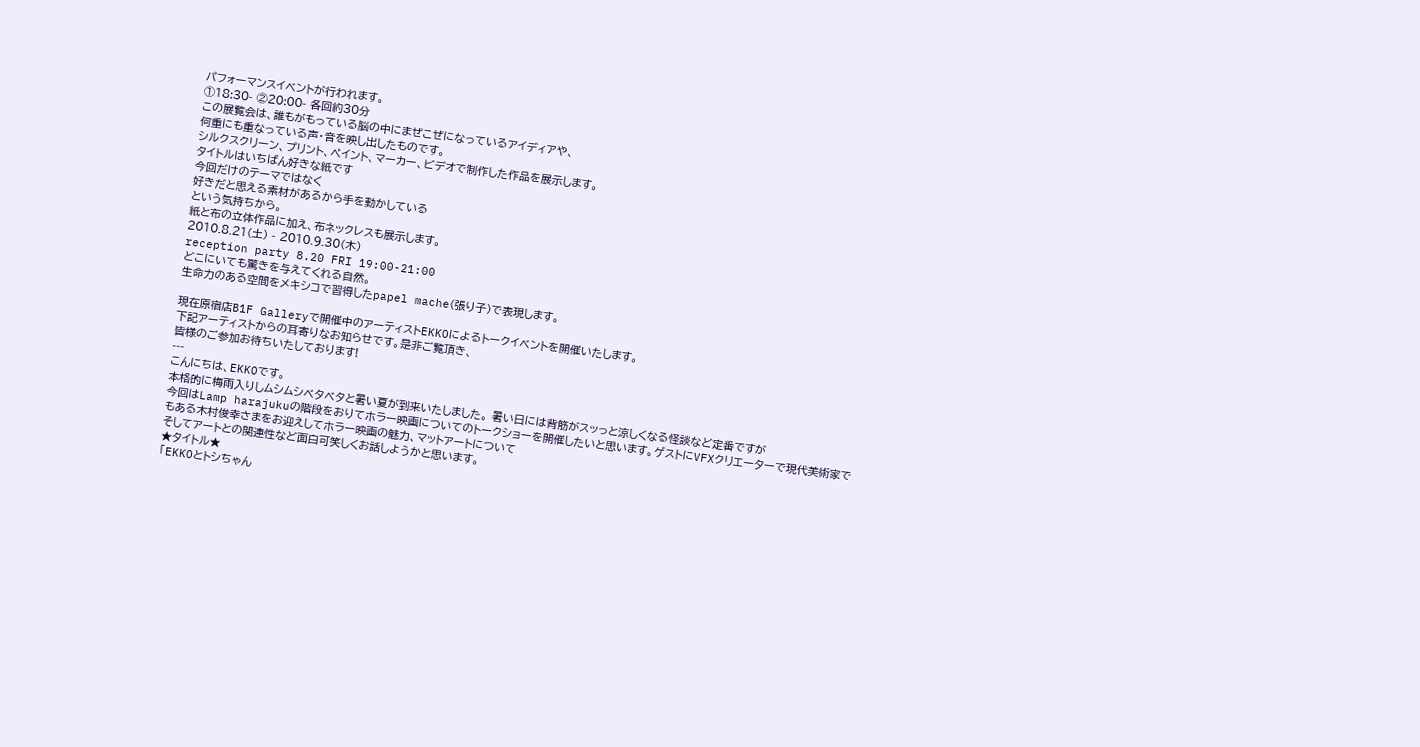パフォーマンスイベントが行われます。
①18:30- ②20:00- 各回約30分
この展覧会は、誰もがもっている脳の中にまぜこぜになっているアイディアや、
何重にも重なっている声・音を映し出したものです。
シルクスクリーン、プリント、ペイント、マーカー、ビデオで制作した作品を展示します。
タイトルはいちばん好きな紙です
今回だけのテーマではなく
好きだと思える素材があるから手を動かしている
という気持ちから。
紙と布の立体作品に加え、布ネックレスも展示します。
2010.8.21(土) - 2010.9.30(木)
reception party 8.20 FRI 19:00-21:00
どこにいても驚きを与えてくれる自然。
生命力のある空間をメキシコで習得したpapel mache(張り子)で表現します。

現在原宿店B1F Galleryで開催中のアーティストEKKOによるトークイベントを開催いたします。
下記アーティストからの耳寄りなお知らせです。是非ご覧頂き、
皆様のご参加お待ちいたしております!
---
こんにちは、EKKOです。
本格的に梅雨入りしムシムシベタベタと暑い夏が到来いたしました。 暑い日には背筋がスッっと涼しくなる怪談など定番ですが
今回はLamp harajukuの階段をおりてホラー映画についてのトークショーを開催したいと思います。ゲストにVFXクリエーターで現代美術家でもある木村俊幸さまをお迎えしてホラー映画の魅力、マットアートについて
そしてアートとの関連性など面白可笑しくお話しようかと思います。
★タイトル★
「EKKOとトシちゃん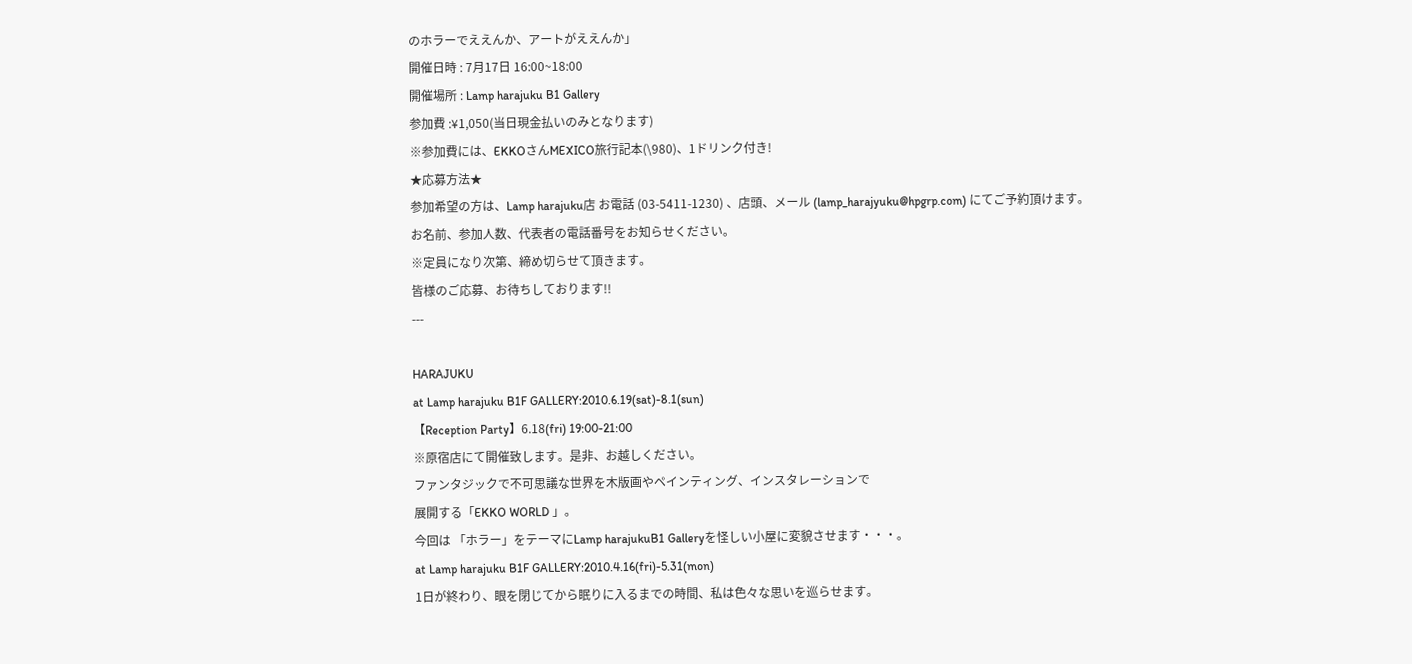のホラーでええんか、アートがええんか」
開催日時 : 7月17日 16:00~18:00
開催場所 : Lamp harajuku B1 Gallery
参加費 :¥1,050(当日現金払いのみとなります)
※参加費には、EKKOさんMEXICO旅行記本(\980)、1ドリンク付き!
★応募方法★
参加希望の方は、Lamp harajuku店 お電話 (03-5411-1230) 、店頭、メール (lamp_harajyuku@hpgrp.com) にてご予約頂けます。
お名前、参加人数、代表者の電話番号をお知らせください。
※定員になり次第、締め切らせて頂きます。
皆様のご応募、お待ちしております!!
---

HARAJUKU
at Lamp harajuku B1F GALLERY:2010.6.19(sat)-8.1(sun)
【Reception Party】6.18(fri) 19:00-21:00
※原宿店にて開催致します。是非、お越しください。
ファンタジックで不可思議な世界を木版画やペインティング、インスタレーションで
展開する「EKKO WORLD 」。
今回は 「ホラー」をテーマにLamp harajukuB1 Galleryを怪しい小屋に変貌させます・・・。
at Lamp harajuku B1F GALLERY:2010.4.16(fri)-5.31(mon)
1日が終わり、眼を閉じてから眠りに入るまでの時間、私は色々な思いを巡らせます。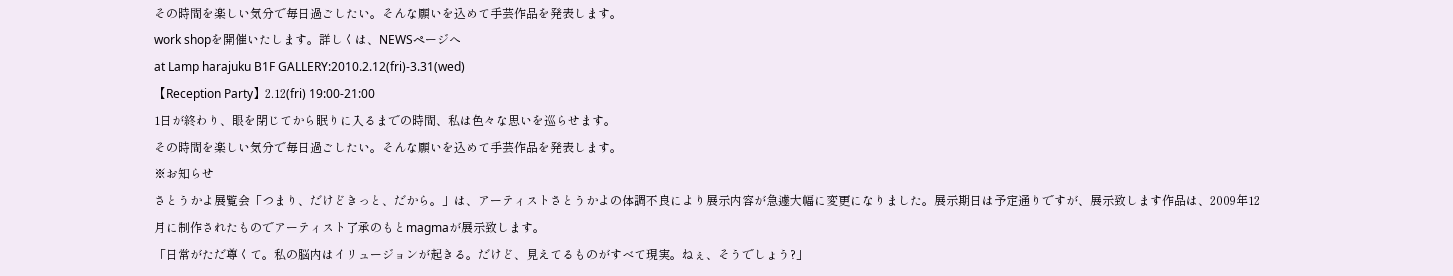その時間を楽しい気分で毎日過ごしたい。そんな願いを込めて手芸作品を発表します。
work shopを開催いたします。詳しくは、NEWSページへ
at Lamp harajuku B1F GALLERY:2010.2.12(fri)-3.31(wed)
【Reception Party】2.12(fri) 19:00-21:00
1日が終わり、眼を閉じてから眠りに入るまでの時間、私は色々な思いを巡らせます。
その時間を楽しい気分で毎日過ごしたい。そんな願いを込めて手芸作品を発表します。
※お知らせ
さとうかよ展覧会「つまり、だけどきっと、だから。」は、アーティストさとうかよの体調不良により展示内容が急遽大幅に変更になりました。展示期日は予定通りですが、展示致します作品は、2009年12月に制作されたものでアーティスト了承のもとmagmaが展示致します。
「日常がただ尊くて。私の脳内はイリュージョンが起きる。だけど、見えてるものがすべて現実。ねぇ、そうでしょう?」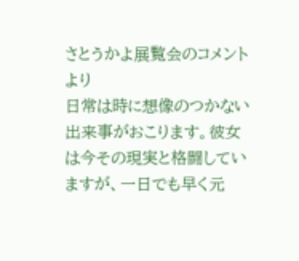さとうかよ展覧会のコメントより
日常は時に想像のつかない出来事がおこります。彼女は今その現実と格闘していますが、一日でも早く元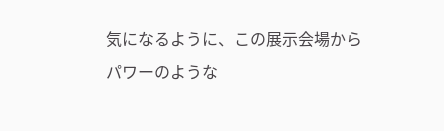気になるように、この展示会場からパワーのような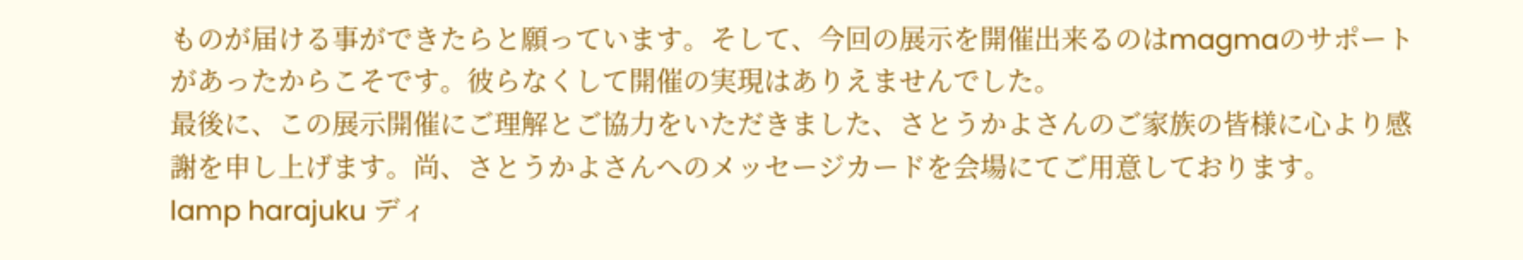ものが届ける事ができたらと願っています。そして、今回の展示を開催出来るのはmagmaのサポートがあったからこそです。彼らなくして開催の実現はありえませんでした。
最後に、この展示開催にご理解とご協力をいただきました、さとうかよさんのご家族の皆様に心より感謝を申し上げます。尚、さとうかよさんへのメッセージカードを会場にてご用意しております。
lamp harajuku ディ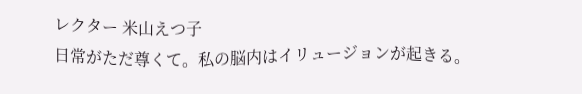レクター 米山えつ子
日常がただ尊くて。私の脳内はイリュージョンが起きる。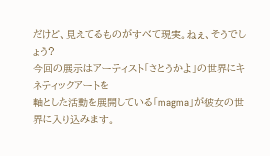だけど、見えてるものがすべて現実。ねぇ、そうでしょう?
今回の展示はアーティスト「さとうかよ」の世界にキネティックアートを
軸とした活動を展開している「magma」が彼女の世界に入り込みます。